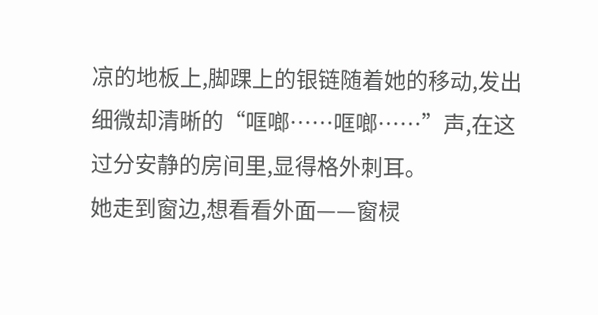凉的地板上,脚踝上的银链随着她的移动,发出细微却清晰的“哐啷……哐啷……”声,在这过分安静的房间里,显得格外刺耳。
她走到窗边,想看看外面——窗棂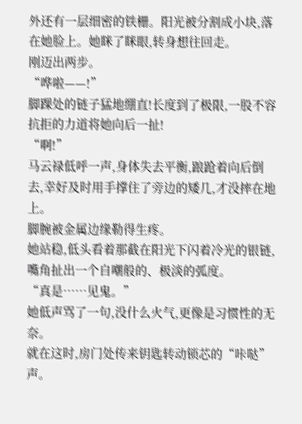外还有一层细密的铁栅。阳光被分割成小块,落在她脸上。她眯了眯眼,转身想往回走。
刚迈出两步。
“哗啦——!”
脚踝处的链子猛地绷直!长度到了极限,一股不容抗拒的力道将她向后一扯!
“啊!”
马云禄低呼一声,身体失去平衡,踉跄着向后倒去,幸好及时用手撑住了旁边的矮几,才没摔在地上。
脚腕被金属边缘勒得生疼。
她站稳,低头看着那截在阳光下闪着冷光的银链,嘴角扯出一个自嘲般的、极淡的弧度。
“真是……见鬼。”
她低声骂了一句,没什么火气,更像是习惯性的无奈。
就在这时,房门处传来钥匙转动锁芯的“咔哒”声。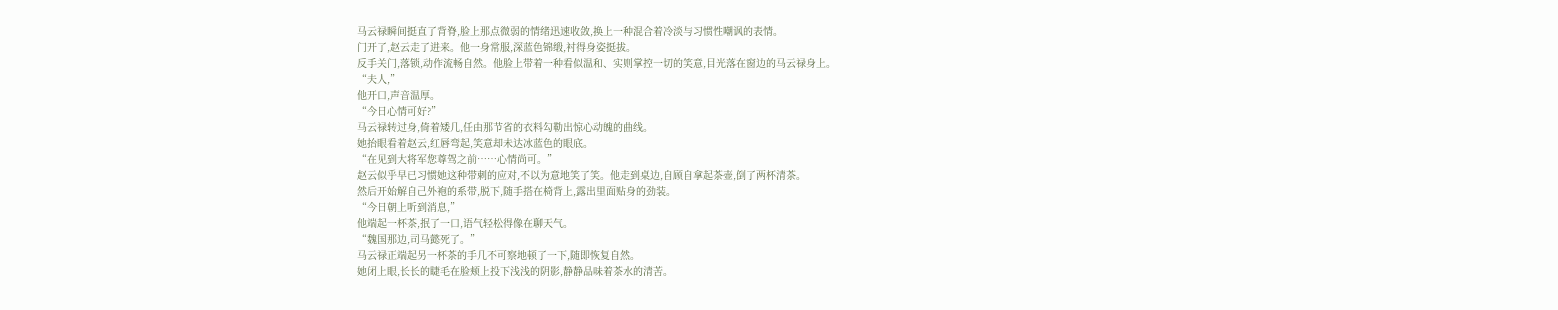马云禄瞬间挺直了背脊,脸上那点微弱的情绪迅速收敛,换上一种混合着冷淡与习惯性嘲讽的表情。
门开了,赵云走了进来。他一身常服,深蓝色锦缎,衬得身姿挺拔。
反手关门,落锁,动作流畅自然。他脸上带着一种看似温和、实则掌控一切的笑意,目光落在窗边的马云禄身上。
“夫人,”
他开口,声音温厚。
“今日心情可好?”
马云禄转过身,倚着矮几,任由那节省的衣料勾勒出惊心动魄的曲线。
她抬眼看着赵云,红唇弯起,笑意却未达冰蓝色的眼底。
“在见到大将军您尊驾之前……心情尚可。”
赵云似乎早已习惯她这种带刺的应对,不以为意地笑了笑。他走到桌边,自顾自拿起茶壶,倒了两杯清茶。
然后开始解自己外袍的系带,脱下,随手搭在椅背上,露出里面贴身的劲装。
“今日朝上听到消息,”
他端起一杯茶,抿了一口,语气轻松得像在聊天气。
“魏国那边,司马懿死了。”
马云禄正端起另一杯茶的手几不可察地顿了一下,随即恢复自然。
她闭上眼,长长的睫毛在脸颊上投下浅浅的阴影,静静品味着茶水的清苦。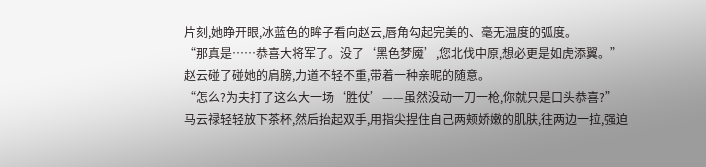片刻,她睁开眼,冰蓝色的眸子看向赵云,唇角勾起完美的、毫无温度的弧度。
“那真是……恭喜大将军了。没了‘黑色梦魇’,您北伐中原,想必更是如虎添翼。”
赵云碰了碰她的肩膀,力道不轻不重,带着一种亲昵的随意。
“怎么?为夫打了这么大一场‘胜仗’——虽然没动一刀一枪,你就只是口头恭喜?”
马云禄轻轻放下茶杯,然后抬起双手,用指尖捏住自己两颊娇嫩的肌肤,往两边一拉,强迫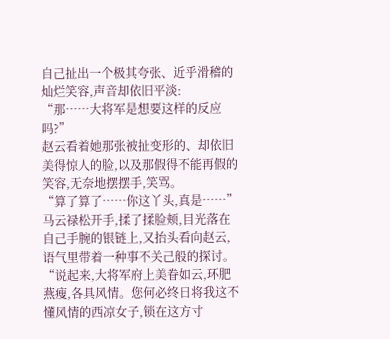自己扯出一个极其夸张、近乎滑稽的灿烂笑容,声音却依旧平淡:
“那……大将军是想要这样的反应吗?”
赵云看着她那张被扯变形的、却依旧美得惊人的脸,以及那假得不能再假的笑容,无奈地摆摆手,笑骂。
“算了算了……你这丫头,真是……”
马云禄松开手,揉了揉脸颊,目光落在自己手腕的银链上,又抬头看向赵云,语气里带着一种事不关己般的探讨。
“说起来,大将军府上美眷如云,环肥燕瘦,各具风情。您何必终日将我这不懂风情的西凉女子,锁在这方寸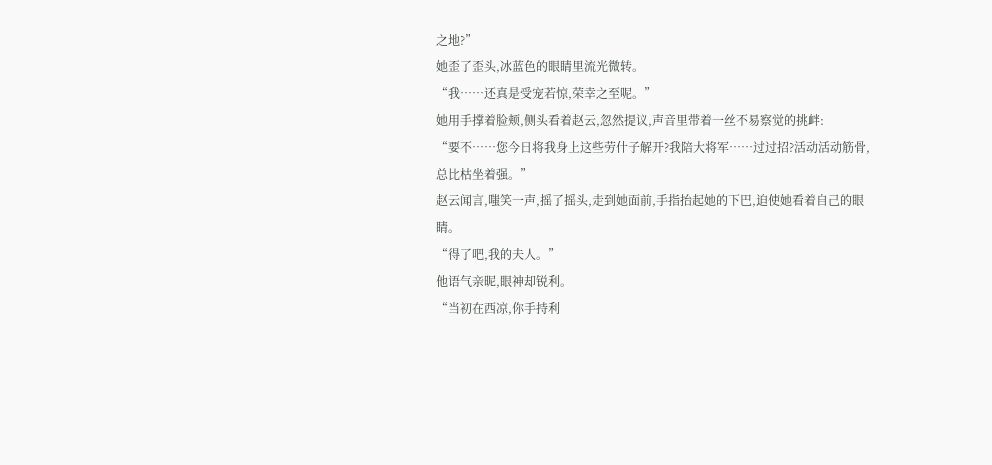之地?”
她歪了歪头,冰蓝色的眼睛里流光微转。
“我……还真是受宠若惊,荣幸之至呢。”
她用手撑着脸颊,侧头看着赵云,忽然提议,声音里带着一丝不易察觉的挑衅:
“要不……您今日将我身上这些劳什子解开?我陪大将军……过过招?活动活动筋骨,总比枯坐着强。”
赵云闻言,嗤笑一声,摇了摇头,走到她面前,手指抬起她的下巴,迫使她看着自己的眼睛。
“得了吧,我的夫人。”
他语气亲昵,眼神却锐利。
“当初在西凉,你手持利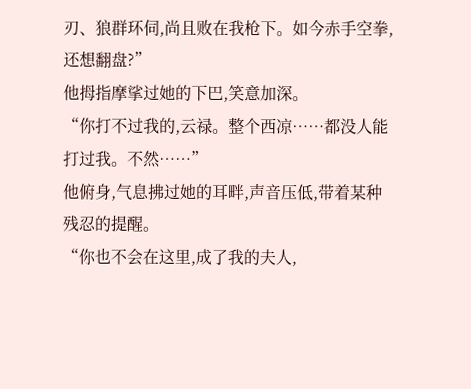刃、狼群环伺,尚且败在我枪下。如今赤手空拳,还想翻盘?”
他拇指摩挲过她的下巴,笑意加深。
“你打不过我的,云禄。整个西凉……都没人能打过我。不然……”
他俯身,气息拂过她的耳畔,声音压低,带着某种残忍的提醒。
“你也不会在这里,成了我的夫人,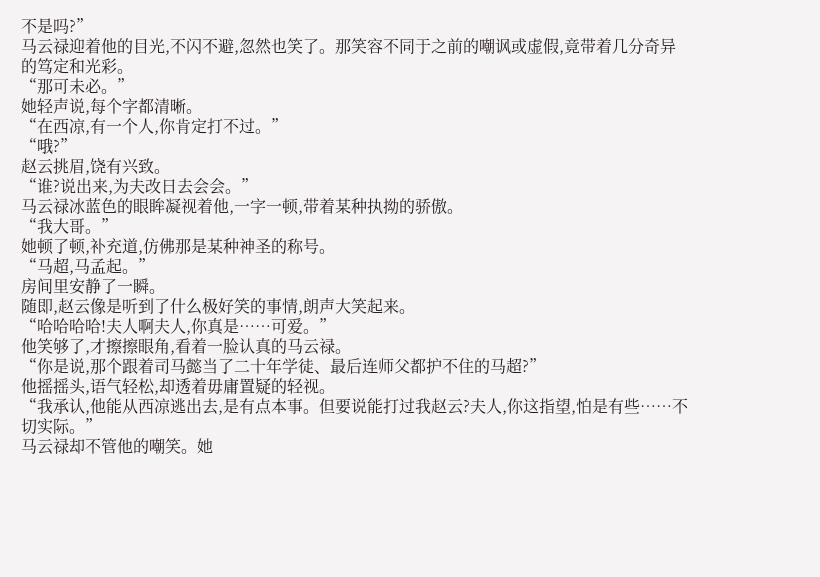不是吗?”
马云禄迎着他的目光,不闪不避,忽然也笑了。那笑容不同于之前的嘲讽或虚假,竟带着几分奇异的笃定和光彩。
“那可未必。”
她轻声说,每个字都清晰。
“在西凉,有一个人,你肯定打不过。”
“哦?”
赵云挑眉,饶有兴致。
“谁?说出来,为夫改日去会会。”
马云禄冰蓝色的眼眸凝视着他,一字一顿,带着某种执拗的骄傲。
“我大哥。”
她顿了顿,补充道,仿佛那是某种神圣的称号。
“马超,马孟起。”
房间里安静了一瞬。
随即,赵云像是听到了什么极好笑的事情,朗声大笑起来。
“哈哈哈哈!夫人啊夫人,你真是……可爱。”
他笑够了,才擦擦眼角,看着一脸认真的马云禄。
“你是说,那个跟着司马懿当了二十年学徒、最后连师父都护不住的马超?”
他摇摇头,语气轻松,却透着毋庸置疑的轻视。
“我承认,他能从西凉逃出去,是有点本事。但要说能打过我赵云?夫人,你这指望,怕是有些……不切实际。”
马云禄却不管他的嘲笑。她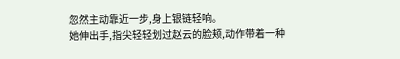忽然主动靠近一步,身上银链轻响。
她伸出手,指尖轻轻划过赵云的脸颊,动作带着一种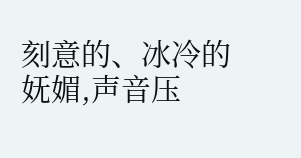刻意的、冰冷的妩媚,声音压